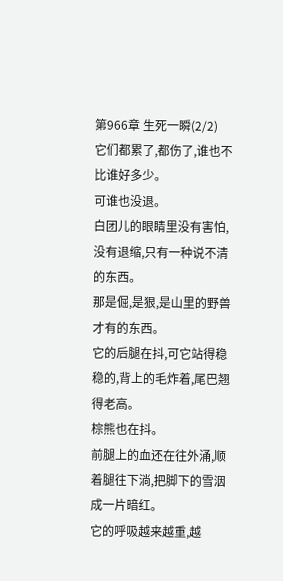第966章 生死一瞬(2/2)
它们都累了,都伤了,谁也不比谁好多少。
可谁也没退。
白团儿的眼睛里没有害怕,没有退缩,只有一种说不清的东西。
那是倔,是狠,是山里的野兽才有的东西。
它的后腿在抖,可它站得稳稳的,背上的毛炸着,尾巴翘得老高。
棕熊也在抖。
前腿上的血还在往外涌,顺着腿往下淌,把脚下的雪洇成一片暗红。
它的呼吸越来越重,越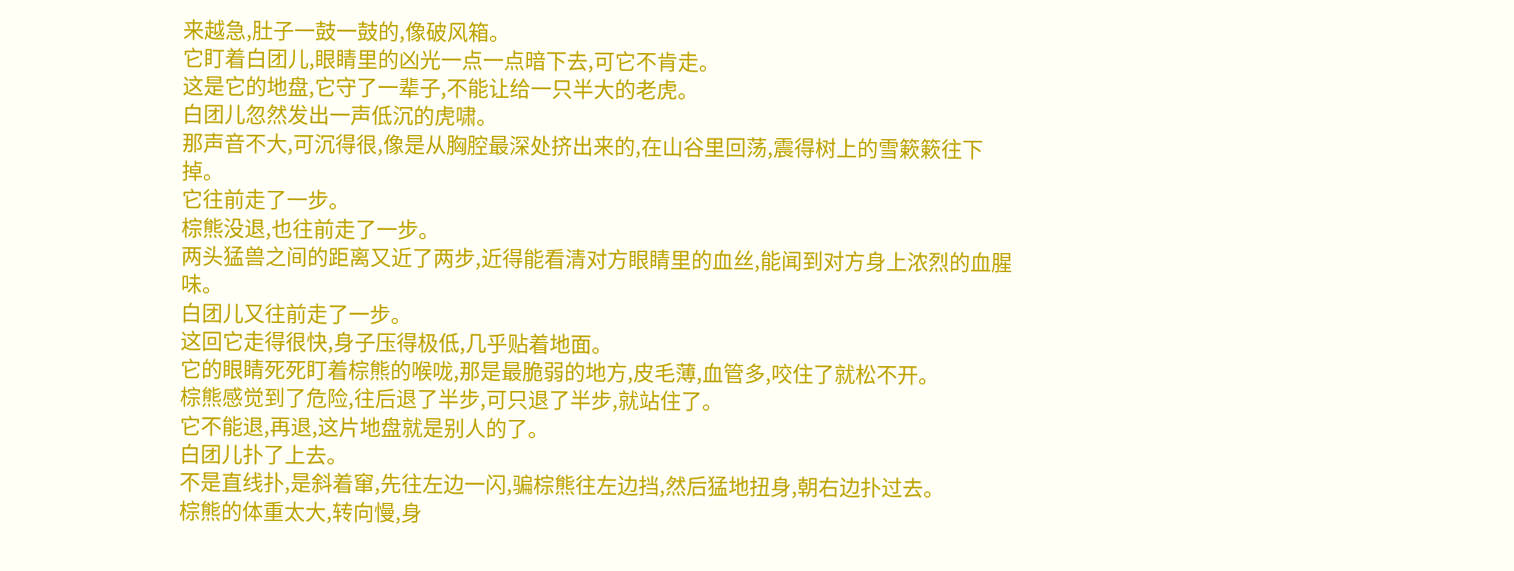来越急,肚子一鼓一鼓的,像破风箱。
它盯着白团儿,眼睛里的凶光一点一点暗下去,可它不肯走。
这是它的地盘,它守了一辈子,不能让给一只半大的老虎。
白团儿忽然发出一声低沉的虎啸。
那声音不大,可沉得很,像是从胸腔最深处挤出来的,在山谷里回荡,震得树上的雪簌簌往下掉。
它往前走了一步。
棕熊没退,也往前走了一步。
两头猛兽之间的距离又近了两步,近得能看清对方眼睛里的血丝,能闻到对方身上浓烈的血腥味。
白团儿又往前走了一步。
这回它走得很快,身子压得极低,几乎贴着地面。
它的眼睛死死盯着棕熊的喉咙,那是最脆弱的地方,皮毛薄,血管多,咬住了就松不开。
棕熊感觉到了危险,往后退了半步,可只退了半步,就站住了。
它不能退,再退,这片地盘就是别人的了。
白团儿扑了上去。
不是直线扑,是斜着窜,先往左边一闪,骗棕熊往左边挡,然后猛地扭身,朝右边扑过去。
棕熊的体重太大,转向慢,身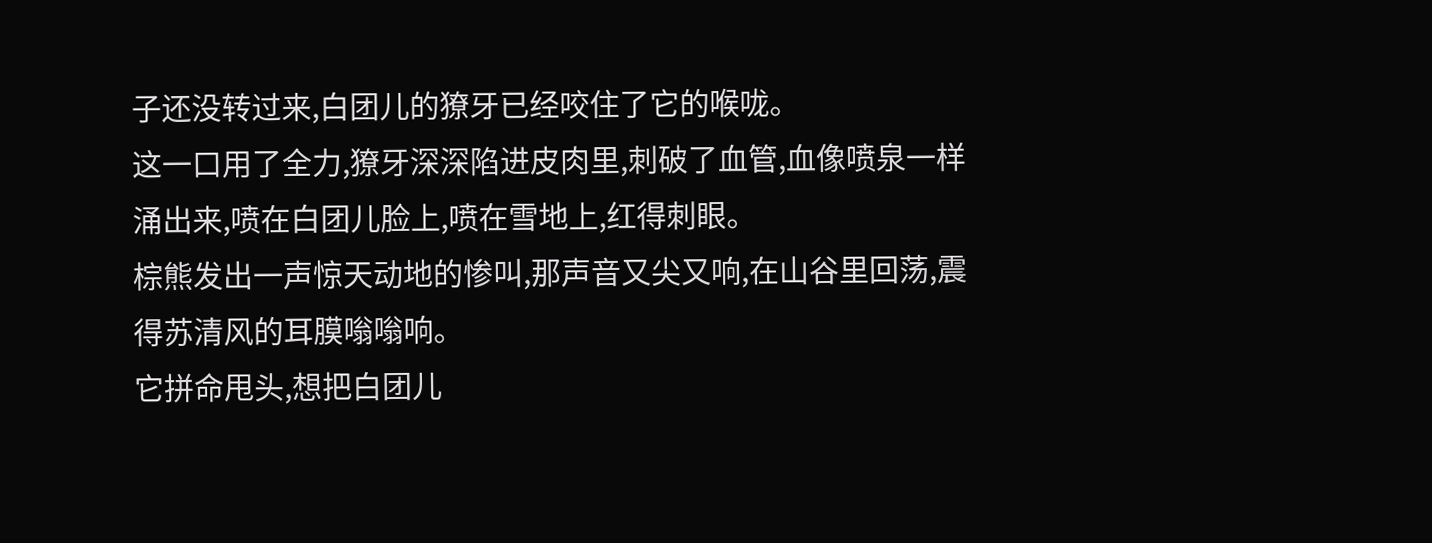子还没转过来,白团儿的獠牙已经咬住了它的喉咙。
这一口用了全力,獠牙深深陷进皮肉里,刺破了血管,血像喷泉一样涌出来,喷在白团儿脸上,喷在雪地上,红得刺眼。
棕熊发出一声惊天动地的惨叫,那声音又尖又响,在山谷里回荡,震得苏清风的耳膜嗡嗡响。
它拼命甩头,想把白团儿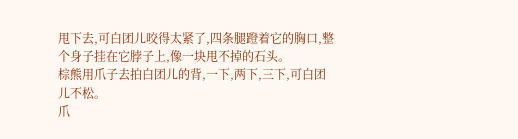甩下去,可白团儿咬得太紧了,四条腿蹬着它的胸口,整个身子挂在它脖子上,像一块甩不掉的石头。
棕熊用爪子去拍白团儿的背,一下,两下,三下,可白团儿不松。
爪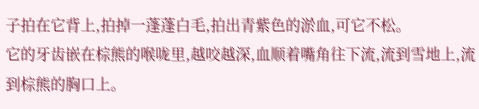子拍在它背上,拍掉一蓬蓬白毛,拍出青紫色的淤血,可它不松。
它的牙齿嵌在棕熊的喉咙里,越咬越深,血顺着嘴角往下流,流到雪地上,流到棕熊的胸口上。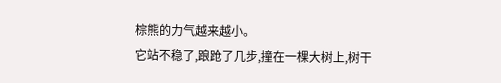棕熊的力气越来越小。
它站不稳了,踉跄了几步,撞在一棵大树上,树干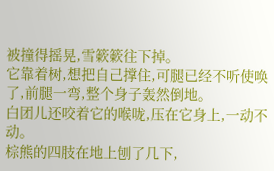被撞得摇晃,雪簌簌往下掉。
它靠着树,想把自己撑住,可腿已经不听使唤了,前腿一弯,整个身子轰然倒地。
白团儿还咬着它的喉咙,压在它身上,一动不动。
棕熊的四肢在地上刨了几下,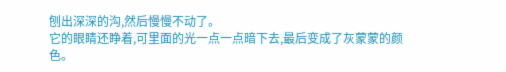刨出深深的沟,然后慢慢不动了。
它的眼睛还睁着,可里面的光一点一点暗下去,最后变成了灰蒙蒙的颜色。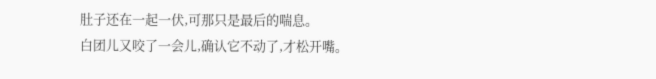肚子还在一起一伏,可那只是最后的喘息。
白团儿又咬了一会儿,确认它不动了,才松开嘴。